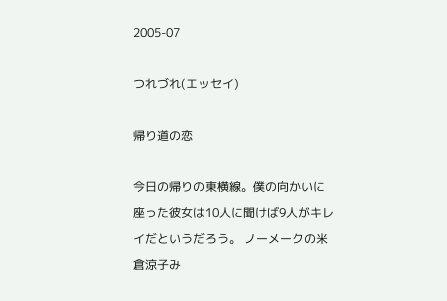2005-07

つれづれ(エッセイ)

帰り道の恋

今日の帰りの東横線。僕の向かいに座った彼女は10人に聞けば9人がキレイだというだろう。 ノーメークの米倉涼子み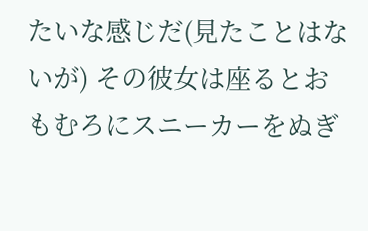たいな感じだ(見たことはないが) その彼女は座るとおもむろにスニーカーをぬぎ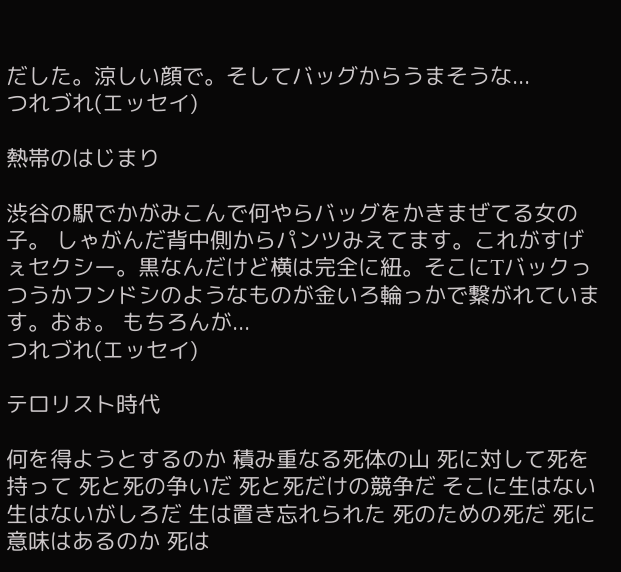だした。涼しい顔で。そしてバッグからうまそうな...
つれづれ(エッセイ)

熱帯のはじまり

渋谷の駅でかがみこんで何やらバッグをかきまぜてる女の子。 しゃがんだ背中側からパンツみえてます。これがすげぇセクシー。黒なんだけど横は完全に紐。そこにTバックっつうかフンドシのようなものが金いろ輪っかで繋がれています。おぉ。 もちろんが...
つれづれ(エッセイ)

テロリスト時代

何を得ようとするのか 積み重なる死体の山 死に対して死を持って 死と死の争いだ 死と死だけの競争だ そこに生はない 生はないがしろだ 生は置き忘れられた 死のための死だ 死に意味はあるのか 死は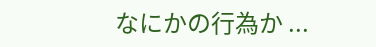なにかの行為か ...